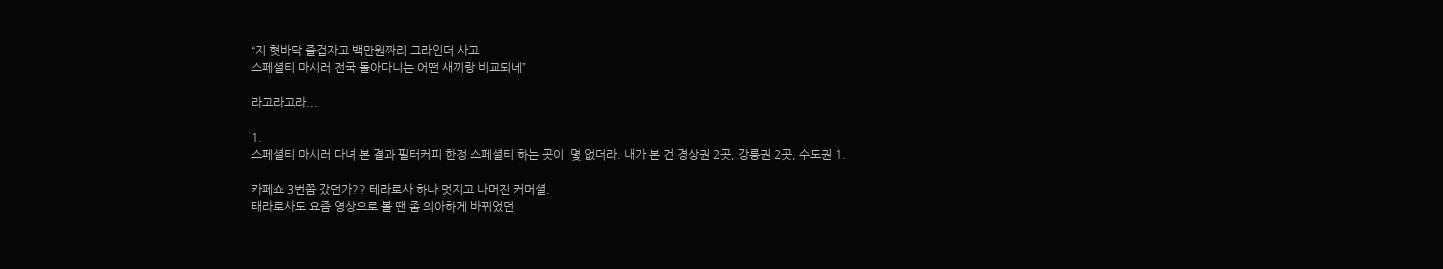“지 혓바닥 즐겁자고 백만원짜리 그라인더 사고
스페셜티 마시러 전국 돌아다니는 어떤 새끼랑 비교되네”

라고라고라...

1.
스페셜티 마시러 다녀 본 결과 필터커피 한정 스페셜티 하는 곳이  몇 없더라. 내가 본 건 경상권 2곳, 강릉권 2곳, 수도권 1.

카페쇼 3번쯤 갔던가?? 테라로사 하나 멋지고 나머진 커머셜.
태라로사도 요즘 영상으로 볼 땐 좀 의아하게 바뀌었던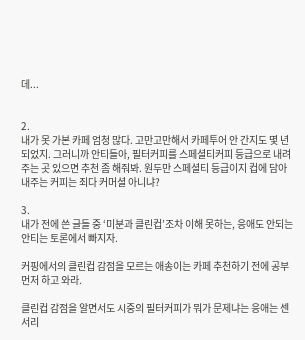데...


2.
내가 못 가본 카페 엄청 많다. 고만고만해서 카페투어 안 간지도 몇 년 되었지. 그러니까 안티들아, 필터커피를 스페셜티커피 등급으로 내려주는 곳 있으면 추천 좀 해줘봐. 원두만 스페셜티 등급이지 컵에 담아 내주는 커피는 죄다 커머셜 아니냐?

3.
내가 전에 쓴 글들 중 ‘미분과 클린컵’조차 이해 못하는, 응애도 안되는 안티는 토론에서 빠지자.

커핑에서의 클린컵 감점을 모르는 애송이는 카페 추천하기 전에 공부 먼저 하고 와라.

클린컵 감점을 알면서도 시중의 필터커피가 뭐가 문제냐는 응애는 센서리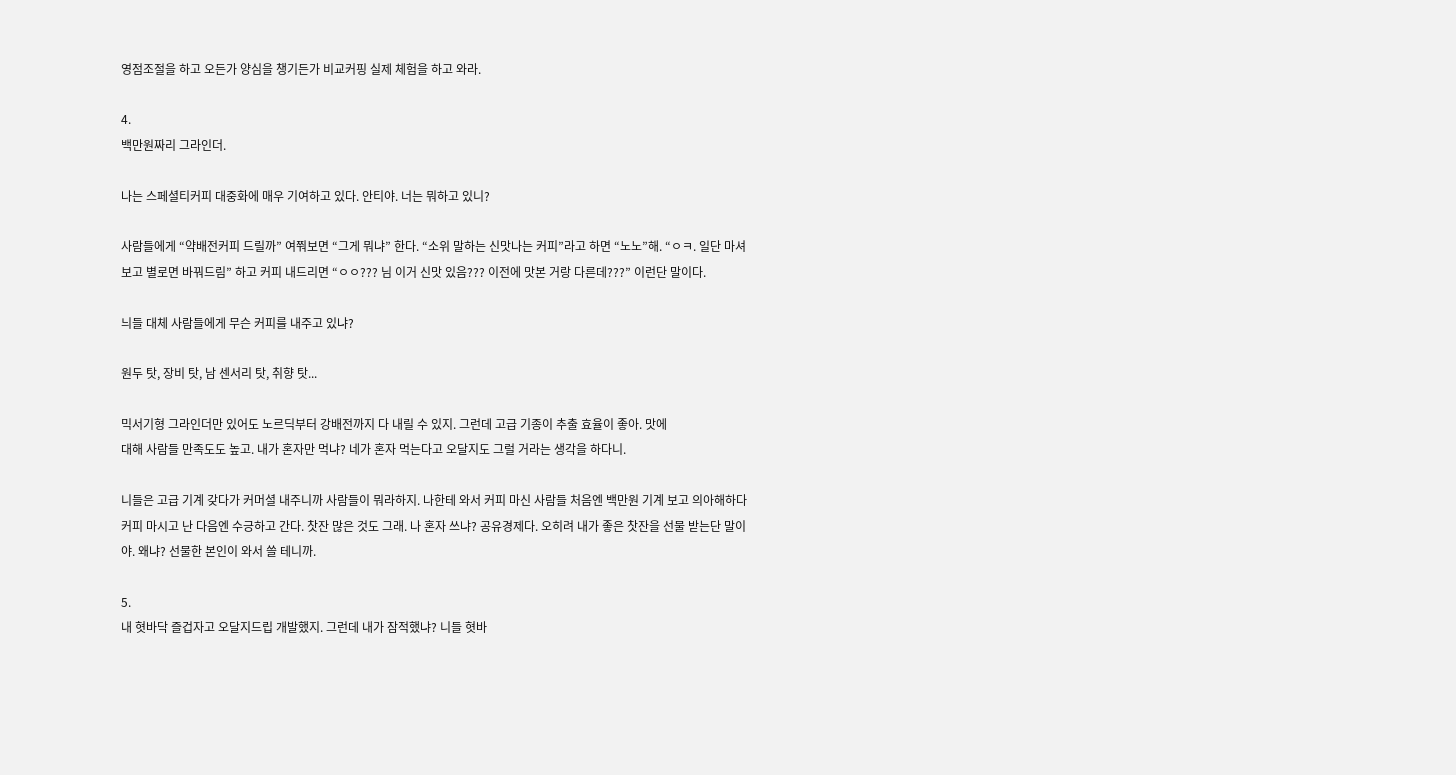영점조절을 하고 오든가 양심을 챙기든가 비교커핑 실제 체험을 하고 와라.

4.
백만원짜리 그라인더.

나는 스페셜티커피 대중화에 매우 기여하고 있다. 안티야. 너는 뭐하고 있니?

사람들에게 “약배전커피 드릴까” 여쭤보면 “그게 뭐냐” 한다. “소위 말하는 신맛나는 커피”라고 하면 “노노”해. “ㅇㅋ. 일단 마셔보고 별로면 바꿔드림” 하고 커피 내드리면 “ㅇㅇ??? 님 이거 신맛 있음??? 이전에 맛본 거랑 다른데???” 이런단 말이다.

늬들 대체 사람들에게 무슨 커피를 내주고 있냐?

원두 탓, 장비 탓, 남 센서리 탓, 취향 탓...

믹서기형 그라인더만 있어도 노르딕부터 강배전까지 다 내릴 수 있지. 그런데 고급 기종이 추출 효율이 좋아. 맛에
대해 사람들 만족도도 높고. 내가 혼자만 먹냐? 네가 혼자 먹는다고 오달지도 그럴 거라는 생각을 하다니.

니들은 고급 기계 갖다가 커머셜 내주니까 사람들이 뭐라하지. 나한테 와서 커피 마신 사람들 처음엔 백만원 기계 보고 의아해하다 커피 마시고 난 다음엔 수긍하고 간다. 찻잔 많은 것도 그래. 나 혼자 쓰냐? 공유경제다. 오히려 내가 좋은 찻잔을 선물 받는단 말이야. 왜냐? 선물한 본인이 와서 쓸 테니까.

5.
내 혓바닥 즐겁자고 오달지드립 개발했지. 그런데 내가 잠적했냐? 니들 혓바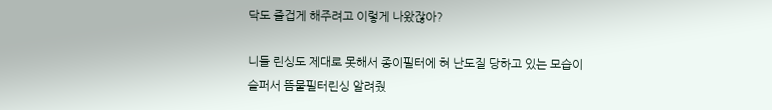닥도 즐겁게 해주려고 이렇게 나왔잖아?

니들 린싱도 제대로 못해서 종이필터에 혀 난도질 당하고 있는 모습이 슬퍼서 뜸물필터린싱 알려줬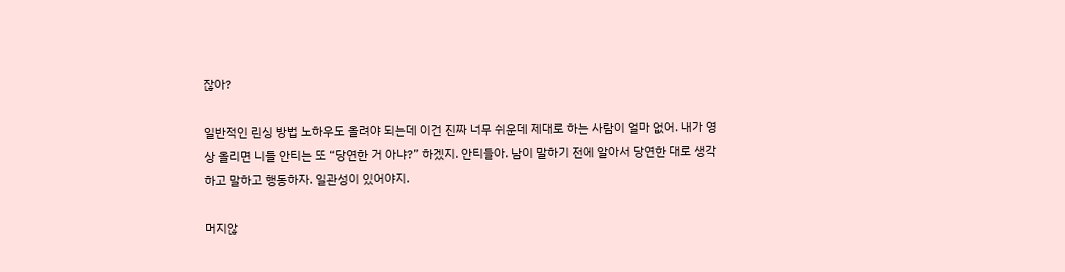잖아?

일반적인 린싱 방법 노하우도 올려야 되는데 이건 진짜 너무 쉬운데 제대로 하는 사람이 얼마 없어. 내가 영상 올리면 니들 안티는 또 “당연한 거 아냐?” 하겠지. 안티들아. 남이 말하기 전에 알아서 당연한 대로 생각하고 말하고 행동하자. 일관성이 있어야지.

머지않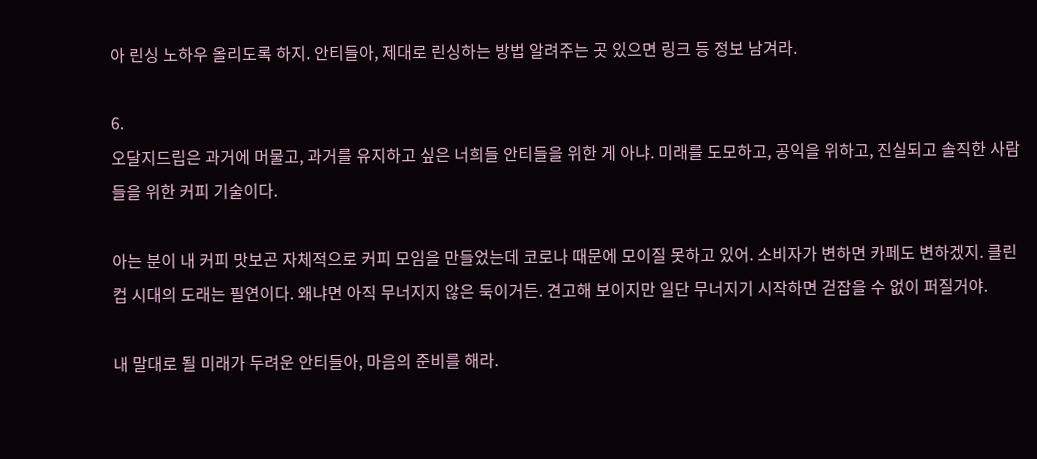아 린싱 노하우 올리도록 하지. 안티들아, 제대로 린싱하는 방법 알려주는 곳 있으면 링크 등 정보 남겨라.

6.
오달지드립은 과거에 머물고, 과거를 유지하고 싶은 너희들 안티들을 위한 게 아냐. 미래를 도모하고, 공익을 위하고, 진실되고 솔직한 사람들을 위한 커피 기술이다.

아는 분이 내 커피 맛보곤 자체적으로 커피 모임을 만들었는데 코로나 때문에 모이질 못하고 있어. 소비자가 변하면 카페도 변하겠지. 클린컵 시대의 도래는 필연이다. 왜냐면 아직 무너지지 않은 둑이거든. 견고해 보이지만 일단 무너지기 시작하면 걷잡을 수 없이 퍼질거야.

내 말대로 될 미래가 두려운 안티들아, 마음의 준비를 해라.